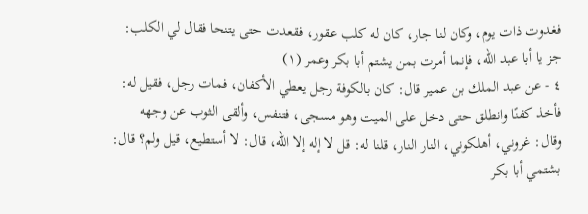فغدوت ذات يوم، وكان لنا جار، كان له كلب عقور، فقعدت حتى يتنحا فقال لي الكلب: جز يا أبا عبد الله، فإنما أمرت بمن يشتم أبا بكر وعمر (١)
٤ - عن عبد الملك بن عمير قال: كان بالكوفة رجل يعطي الأكفان، فمات رجل، فقيل له: فأخذ كفنًا وانطلق حتى دخل على الميت وهو مسجى، فتنفس، وألقى الثوب عن وجهه وقال: غروني، أهلكوني، النار النار، قلنا له: قل لا إله إلا الله، قال: لا أستطيع، قيل ولم؟ قال: بشتمي أبا بكر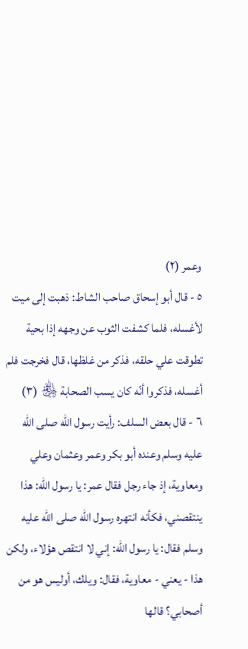وعمر (٢)
٥ - قال أبو إسحاق صاحب الشاط: ذهبت إلى ميت لأغسله، فلما كشفت الثوب عن وجهه إذا بحية تطوقت علي حلقه، فذكر من غلظها، قال فخرجت فلم أغسله، فذكروا أنّه كان يسب الصحابة ﵃ (٣)
٦ - قال بعض السلف: رأيت رسول الله صلى الله عليه وسلم وعنده أبو بكر وعمر وعثمان وعلي ومعاوية، إذ جاء رجل فقال عمر: يا رسول الله: هذا ينتقصني، فكأنه انتهره رسول الله صلى الله عليه وسلم فقال: يا رسول الله: إني لا انتقص هؤلاء، ولكن هذا - يعني - معاوية، فقال: ويلك، أوليس هو من أصحابي؟ قالها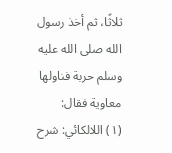ثلاثًا، ثم أخذ رسول الله صلى الله عليه وسلم حربة فناولها معاوية فقال:
(١) اللالكائي: شرح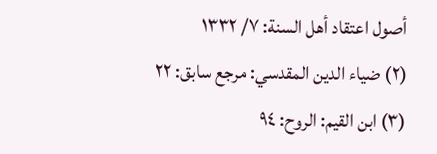أصول اعتقاد أهل السنة: ٧/ ١٣٣٢
(٢) ضياء الدين المقدسي: مرجع سابق: ٢٢
(٣) ابن القيم: الروح: ٩٤